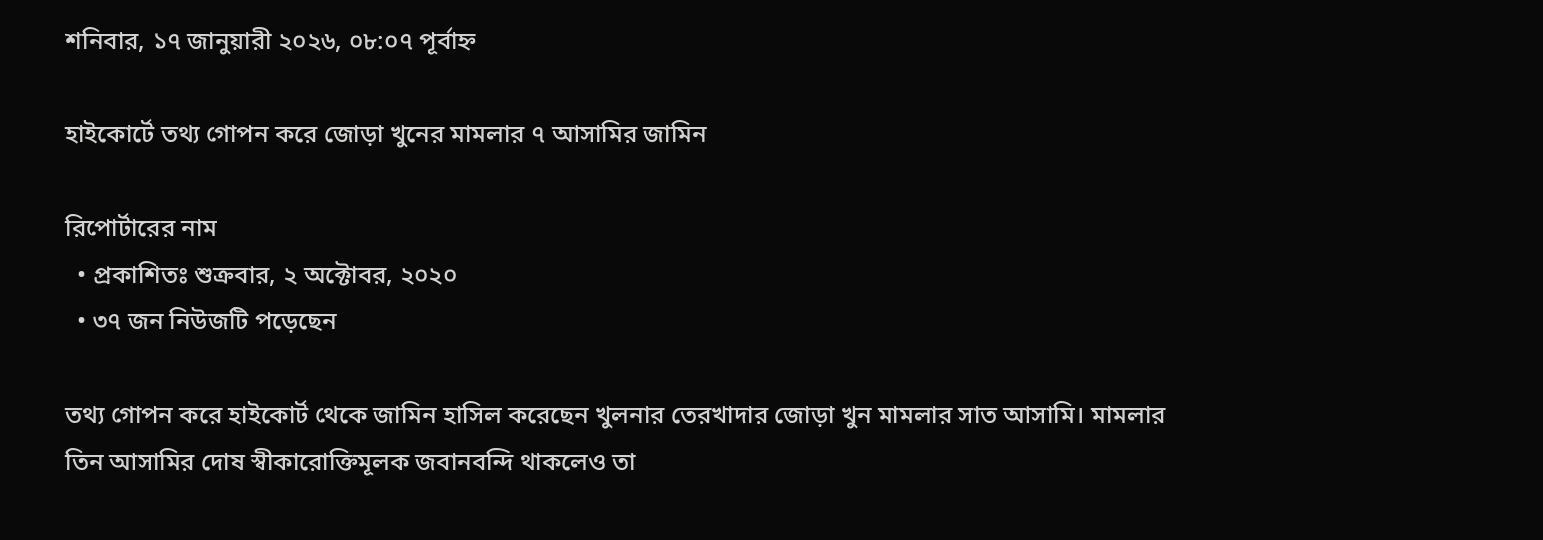শনিবার, ১৭ জানুয়ারী ২০২৬, ০৮:০৭ পূর্বাহ্ন

হাইকোর্টে তথ্য গোপন করে জোড়া খুনের মামলার ৭ আসামির জামিন

রিপোর্টারের নাম
  • প্রকাশিতঃ শুক্রবার, ২ অক্টোবর, ২০২০
  • ৩৭ জন নিউজটি পড়েছেন

তথ্য গোপন করে হাইকোর্ট থেকে জামিন হাসিল করেছেন খুলনার তেরখাদার জোড়া খুন মামলার সাত আসামি। মামলার তিন আসামির দোষ স্বীকারোক্তিমূলক জবানবন্দি থাকলেও তা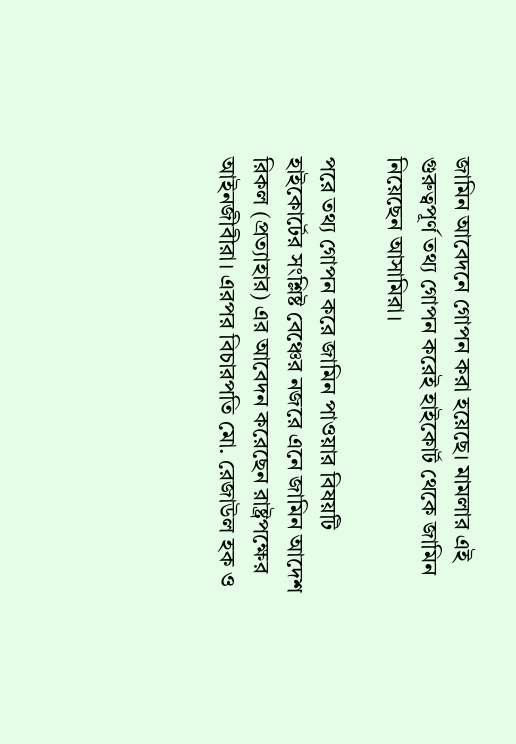জামিন আবেদনে গোপন করা হয়েছে। মামলার এই গুরুত্বপূর্ণ তথ্য গোপন করেই হাইকোর্ট থেকে জামিন নিয়েছেন আসামিরা।

পরে তথ্য গোপন করে জামিন পাওয়ার বিষয়টি হাইকোর্টের সংশ্লিষ্ট বেঞ্চের নজরে এনে জামিন আদেশ রিকল (প্রত্যাহার) এর আবেদন করেছেন রাষ্ট্রপক্ষের আইনজীবীরা। এরপর বিচারপতি মো. রেজাউল হক ও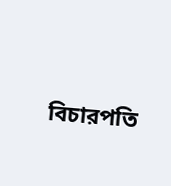বিচারপতি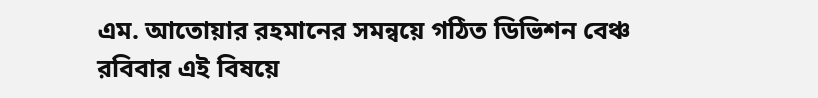এম. আতোয়ার রহমানের সমন্বয়ে গঠিত ডিভিশন বেঞ্চ রবিবার এই বিষয়ে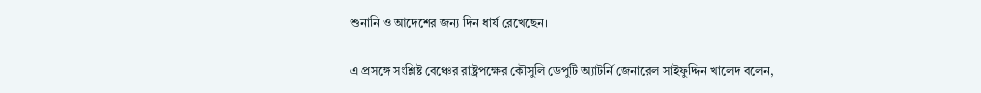শুনানি ও আদেশের জন্য দিন ধার্য রেখেছেন।

এ প্রসঙ্গে সংশ্লিষ্ট বেঞ্চের রাষ্ট্রপক্ষের কৌসুলি ডেপুটি অ্যাটর্নি জেনারেল সাইফুদ্দিন খালেদ বলেন,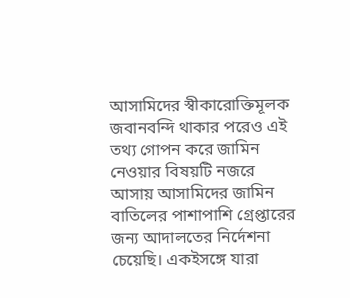আসামিদের স্বীকারোক্তিমূলক জবানবন্দি থাকার পরেও এই তথ্য গোপন করে জামিন নেওয়ার বিষয়টি নজরে আসায় আসামিদের জামিন বাতিলের পাশাপাশি গ্রেপ্তারের জন্য আদালতের নির্দেশনা চেয়েছি। একইসঙ্গে যারা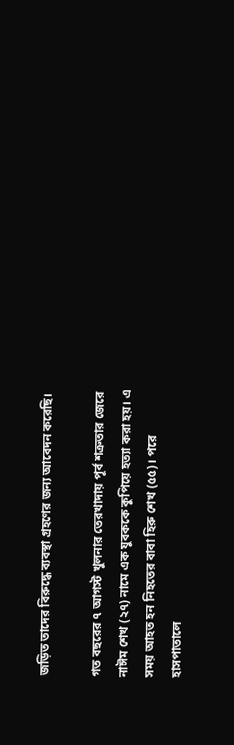জড়িত তাদের বিরুদ্ধে ব্যবস্থা গ্রহণের জন্য আবেদন করেছি।

গত বছরের ৭ আগস্ট খুলনার তেরখাদায় পূর্ব শত্রুতার জেরে নাঈম শেখ (২৭) নামে এক যুবককে কুপিয়ে হত্যা করা হয়। এ সময় আহত হন নিহতের বাবা হিরু শেখ (৫৫)। পরে হাসপাতালে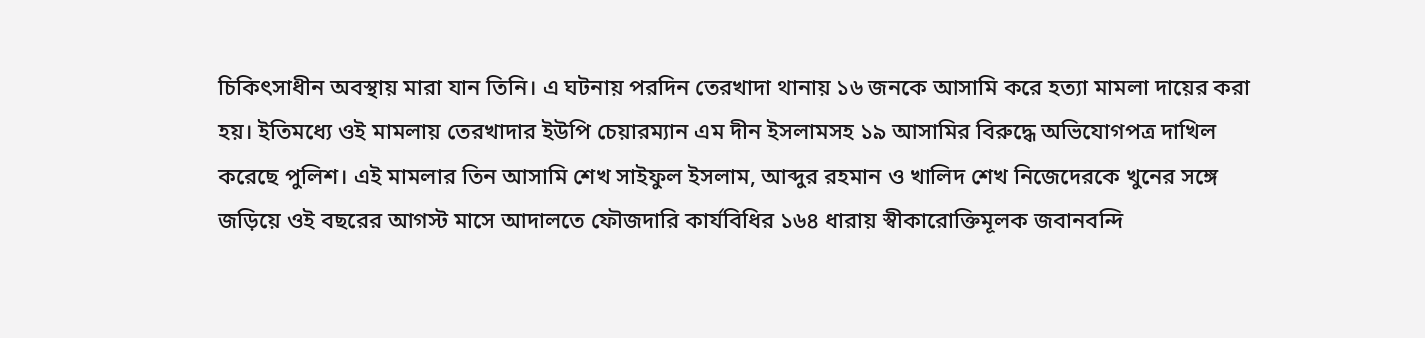চিকিৎসাধীন অবস্থায় মারা যান তিনি। এ ঘটনায় পরদিন তেরখাদা থানায় ১৬ জনকে আসামি করে হত্যা মামলা দায়ের করা হয়। ইতিমধ্যে ওই মামলায় তেরখাদার ইউপি চেয়ারম্যান এম দীন ইসলামসহ ১৯ আসামির বিরুদ্ধে অভিযোগপত্র দাখিল করেছে পুলিশ। এই মামলার তিন আসামি শেখ সাইফুল ইসলাম, আব্দুর রহমান ও খালিদ শেখ নিজেদেরকে খুনের সঙ্গে জড়িয়ে ওই বছরের আগস্ট মাসে আদালতে ফৌজদারি কার্যবিধির ১৬৪ ধারায় স্বীকারোক্তিমূলক জবানবন্দি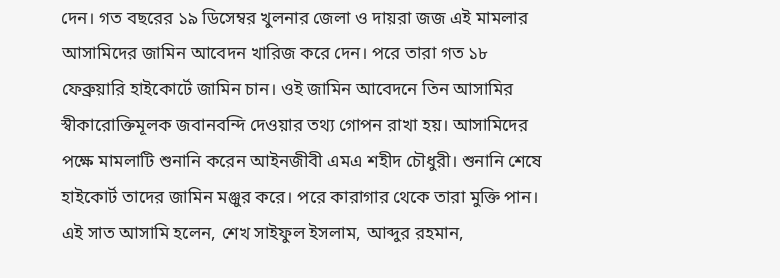দেন। গত বছরের ১৯ ডিসেম্বর খুলনার জেলা ও দায়রা জজ এই মামলার আসামিদের জামিন আবেদন খারিজ করে দেন। পরে তারা গত ১৮ ফেব্রুয়ারি হাইকোর্টে জামিন চান। ওই জামিন আবেদনে তিন আসামির স্বীকারোক্তিমূলক জবানবন্দি দেওয়ার তথ্য গোপন রাখা হয়। আসামিদের পক্ষে মামলাটি শুনানি করেন আইনজীবী এমএ শহীদ চৌধুরী। শুনানি শেষে হাইকোর্ট তাদের জামিন মঞ্জুর করে। পরে কারাগার থেকে তারা মুক্তি পান। এই সাত আসামি হলেন, শেখ সাইফুল ইসলাম, আব্দুর রহমান,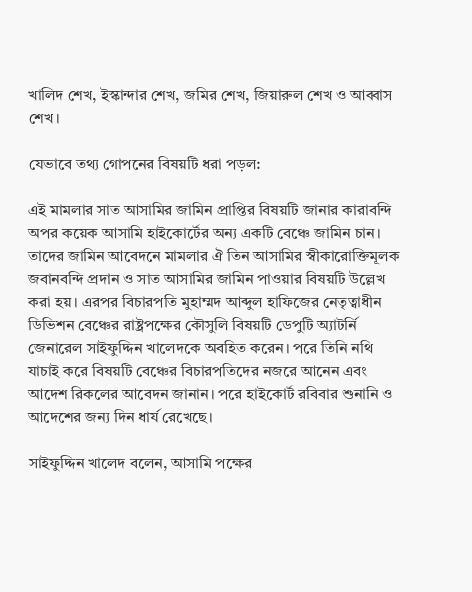খালিদ শেখ, ইস্কান্দার শেখ, জমির শেখ, জিয়ারুল শেখ ও আব্বাস শেখ।

যেভাবে তথ্য গোপনের বিষয়টি ধরা পড়ল:

এই মামলার সাত আসামির জামিন প্রাপ্তির বিষয়টি জানার কারাবন্দি অপর কয়েক আসামি হাইকোর্টের অন্য একটি বেঞ্চে জামিন চান। তাদের জামিন আবেদনে মামলার ঐ তিন আসামির স্বীকারোক্তিমূলক জবানবন্দি প্রদান ও সাত আসামির জামিন পাওয়ার বিষয়টি উল্লেখ করা হয়। এরপর বিচারপতি মুহাম্মদ আব্দুল হাফিজের নেতৃত্বাধীন ডিভিশন বেঞ্চের রাষ্ট্রপক্ষের কৌসুলি বিষয়টি ডেপুটি অ্যাটর্নি জেনারেল সাইফুদ্দিন খালেদকে অবহিত করেন। পরে তিনি নথি যাচাই করে বিষয়টি বেঞ্চের বিচারপতিদের নজরে আনেন এবং আদেশ রিকলের আবেদন জানান। পরে হাইকোর্ট রবিবার শুনানি ও আদেশের জন্য দিন ধার্য রেখেছে।

সাইফুদ্দিন খালেদ বলেন, আসামি পক্ষের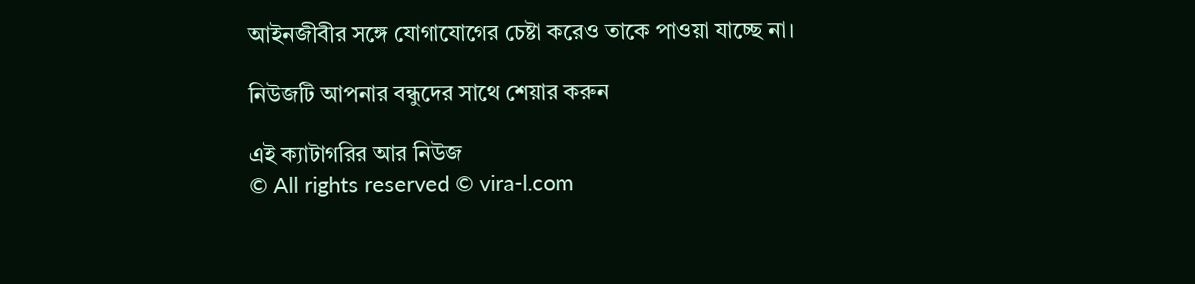আইনজীবীর সঙ্গে যোগাযোগের চেষ্টা করেও তাকে পাওয়া যাচ্ছে না।

নিউজটি আপনার বন্ধুদের সাথে শেয়ার করুন

এই ক্যাটাগরির আর নিউজ
© All rights reserved © vira-l.com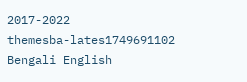2017-2022
themesba-lates1749691102
Bengali English